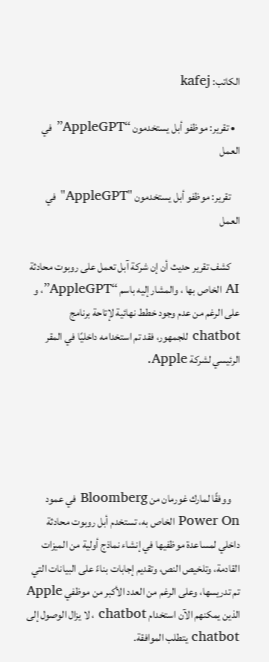الكاتب: kafej

  • تقرير: موظفو أبل يستخدمون “AppleGPT” في العمل

    تقرير: موظفو أبل يستخدمون "AppleGPT" في العمل

    كشف تقرير حديث أن إن شركة آبل تعمل على روبوت محادثة AI الخاص بها ، والمشار إليه باسم “AppleGPT”، و على الرغم من عدم وجود خطط نهائية لإتاحة برنامج chatbot للجمهور، فقد تم استخدامه داخليًا في المقر الرئيسي لشركة Apple.





    ووفقًا لمارك غورمان من Bloomberg في عمود Power On الخاص به، تستخدم أبل روبوت محادثة داخلي لمساعدة موظفيها في إنشاء نماذج أولية من الميزات القادمة، وتلخيص النص، وتقديم إجابات بناءً على البيانات التي تم تدريسها، وعلى الرغم من العدد الأكبر من موظفي Apple الذين يمكنهم الآن استخدام chatbot ، لا يزال الوصول إلى chatbot يتطلب الموافقة.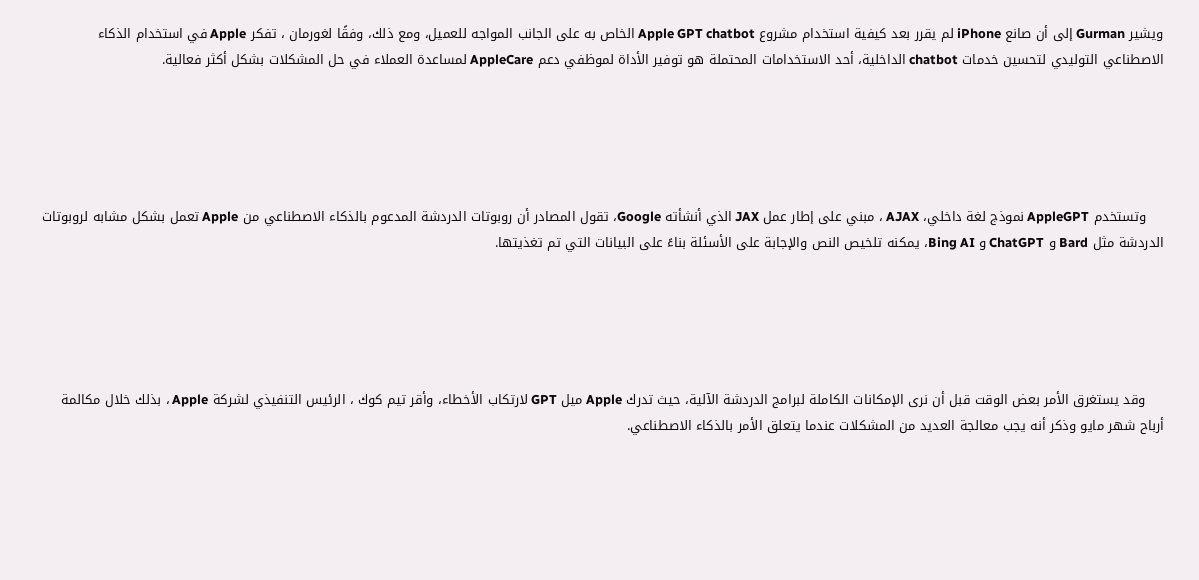ويشير Gurman إلى أن صانع iPhone لم يقرر بعد كيفية استخدام مشروع Apple GPT chatbot الخاص به على الجانب المواجه للعميل، ومع ذلك، وفقًا لغورمان ، تفكر Apple في استخدام الذكاء الاصطناعي التوليدي لتحسين خدمات chatbot الداخلية، أحد الاستخدامات المحتملة هو توفير الأداة لموظفي دعم AppleCare لمساعدة العملاء في حل المشكلات بشكل أكثر فعالية.





    وتستخدم AppleGPT نموذج لغة داخلي، AJAX ، مبني على إطار عمل JAX الذي أنشأته Google، تقول المصادر أن روبوتات الدردشة المدعوم بالذكاء الاصطناعي من Apple تعمل بشكل مشابه لروبوتات الدردشة مثل Bard و ChatGPT و Bing AI، يمكنه تلخيص النص والإجابة على الأسئلة بناءً على البيانات التي تم تغذيتها.





    وقد يستغرق الأمر بعض الوقت قبل أن نرى الإمكانات الكاملة لبرامج الدردشة الآلية، حيث تدرك Apple ميل GPT لارتكاب الأخطاء، وأقر تيم كوك ، الرئيس التنفيذي لشركة Apple ، بذلك خلال مكالمة أرباح شهر مايو وذكر أنه يجب معالجة العديد من المشكلات عندما يتعلق الأمر بالذكاء الاصطناعي.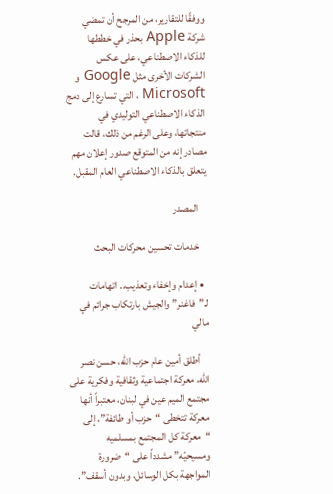ووفقًا للتقارير، من المرجح أن تمضي شركة Apple بحذر في خططها للذكاء الاصطناعي، على عكس الشركات الأخرى مثل Google و Microsoft ، التي تسارع إلى دمج الذكاء الاصطناعي التوليدي في منتجاتها، وعلى الرغم من ذلك، قالت مصادر إنه من المتوقع صدور إعلان مهم يتعلق بالذكاء الاصطناعي العام المقبل.

    المصدر

    خدمات تحسين محركات البحث

  • إعدام وإخفاء وتعذيب.. اتهامات لـ”فاغنر” والجيش بارتكاب جرائم في مالي

    أطلق أمين عام حزب الله، حسن نصر الله، معركة اجتماعية وثقافية وفكرية على مجتمع الميم عين في لبنان، معتبراً أنها معركة تتخطى “حزب أو طائفة”، إلى “معركة كل المجتمع بمسلميه ومسيحيّه” مشدداً على “ضرورة المواجهة بكل الوسائل، وبدون أسقف”.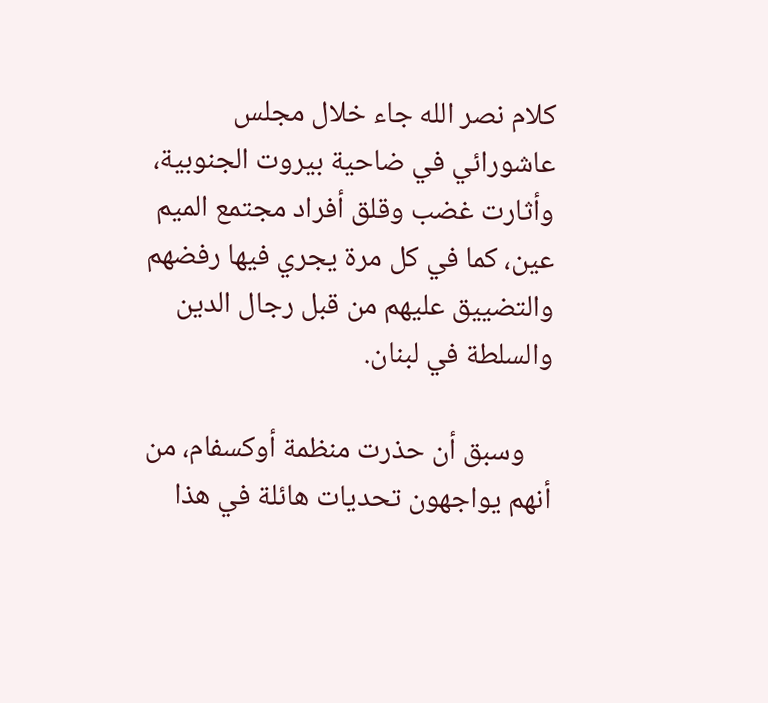كلام نصر الله جاء خلال مجلس عاشورائي في ضاحية بيروت الجنوبية، وأثارت غضب وقلق أفراد مجتمع الميم عين، كما في كل مرة يجري فيها رفضهم والتضييق عليهم من قبل رجال الدين والسلطة في لبنان.

    وسبق أن حذرت منظمة أوكسفام، من أنهم يواجهون تحديات هائلة في هذا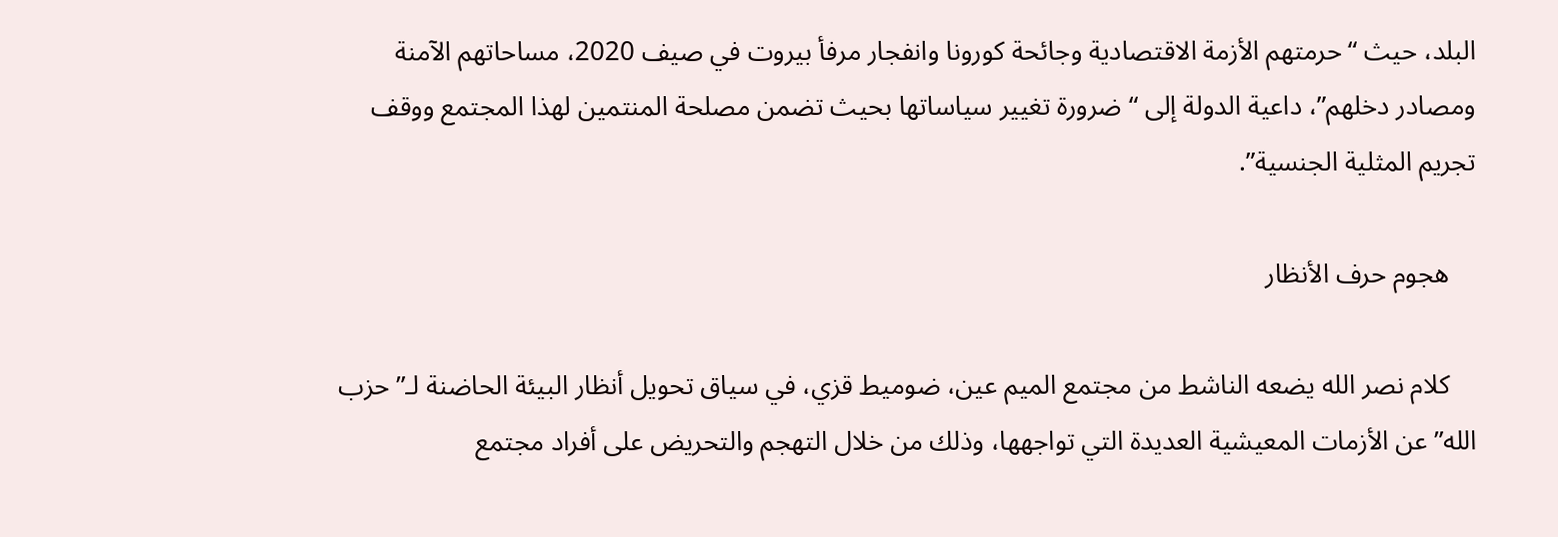البلد، حيث “حرمتهم الأزمة الاقتصادية وجائحة كورونا وانفجار مرفأ بيروت في صيف 2020، مساحاتهم الآمنة ومصادر دخلهم”، داعية الدولة إلى “ضرورة تغيير سياساتها بحيث تضمن مصلحة المنتمين لهذا المجتمع ووقف تجريم المثلية الجنسية”.

    هجوم حرف الأنظار

    كلام نصر الله يضعه الناشط من مجتمع الميم عين، ضوميط قزي، في سياق تحويل أنظار البيئة الحاضنة لـ”حزب الله” عن الأزمات المعيشية العديدة التي تواجهها، وذلك من خلال التهجم والتحريض على أفراد مجتمع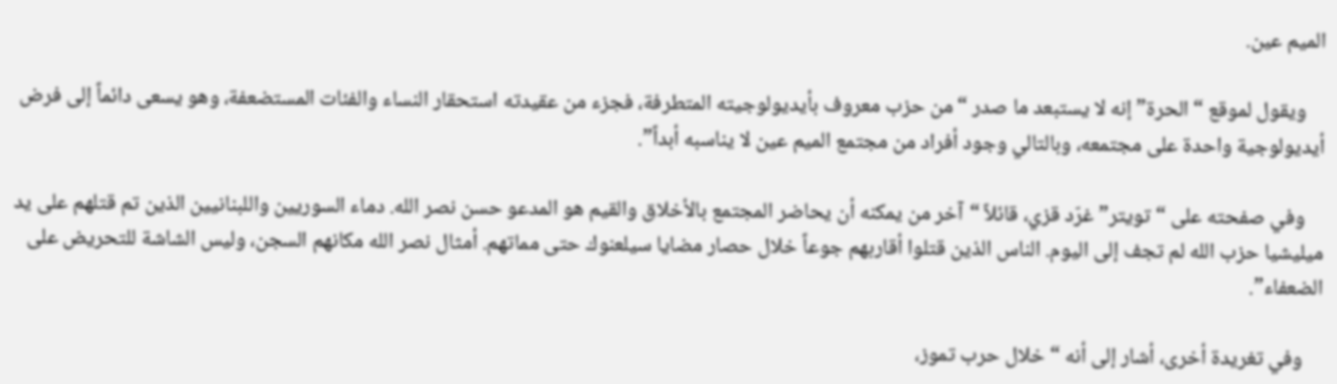الميم عين.

    ويقول لموقع “الحرة” إنه لا يستبعد ما صدر “من حزب معروف بأيديولوجيته المتطرفة، فجزء من عقيدته استحقار النساء والفئات المستضعفة، وهو يسعى دائماً إلى فرض أيديولوجية واحدة على مجتمعه، وبالتالي وجود أفراد من مجتمع الميم عين لا يناسبه أبداً”.

    وفي صفحته على “تويتر” غرّد قزي، قائلاً “آخر من يمكنه أن يحاضر المجتمع بالأخلاق والقيم هو المدعو حسن نصر الله. دماء السوريين واللبنانيين الذين تم قتلهم على يد ميليشيا حزب الله لم تجف إلى اليوم. الناس الذين قتلوا أقاربهم جوعاً خلال حصار مضايا سيلعنوك حتى مماتهم. أمثال نصر الله مكانهم السجن، وليس الشاشة للتحريض على الضعفاء”.

    وفي تغريدة أخرى، أشار إلى أنه “خلال حرب تموز،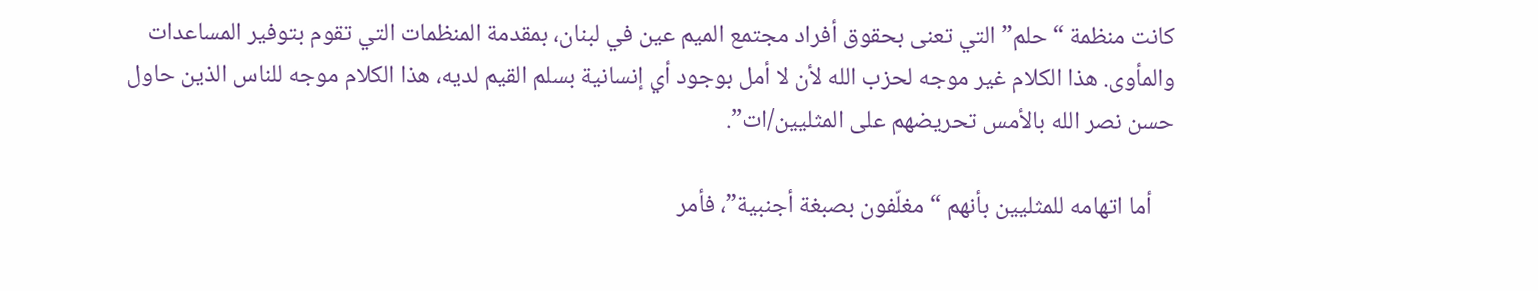كانت منظمة “حلم” التي تعنى بحقوق أفراد مجتمع الميم عين في لبنان، بمقدمة المنظمات التي تقوم بتوفير المساعدات والمأوى. هذا الكلام غير موجه لحزب الله لأن لا أمل بوجود أي إنسانية بسلم القيم لديه، هذا الكلام موجه للناس الذين حاول حسن نصر الله بالأمس تحريضهم على المثليين/ات”.

    أما اتهامه للمثليين بأنهم “مغلّفون بصبغة أجنبية”، فأمر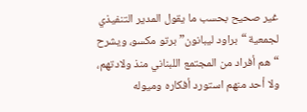غير صحيح بحسب ما يقول المدير التنفيذي لجمعية “براود ليبانون” برتو مكسو، ويشرح “هم أفراد من المجتمع اللبناني منذ ولادتهم، ولا أحد منهم استورد أفكاره وميوله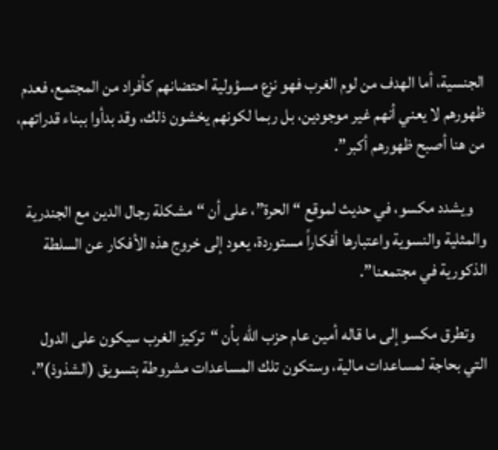الجنسية، أما الهدف من لوم الغرب فهو نزع مسؤولية احتضانهم كأفراد من المجتمع، فعدم ظهورهم لا يعني أنهم غير موجودين، بل ربما لكونهم يخشون ذلك، وقد بدأوا ببناء قدراتهم، من هنا أصبح ظهورهم أكبر”.

    ويشدد مكسو، في حديث لموقع “الحرة”، على أن “مشكلة رجال الدين مع الجندرية والمثلية والنسوية واعتبارها أفكاراً مستوردة، يعود إلى خروج هذه الأفكار عن السلطة الذكورية في مجتمعنا”.

    وتطرق مكسو إلى ما قاله أمين عام حزب الله بأن “تركيز الغرب سيكون على الدول التي بحاجة لمساعدات مالية، وستكون تلك المساعدات مشروطة بتسويق (الشذوذ)”،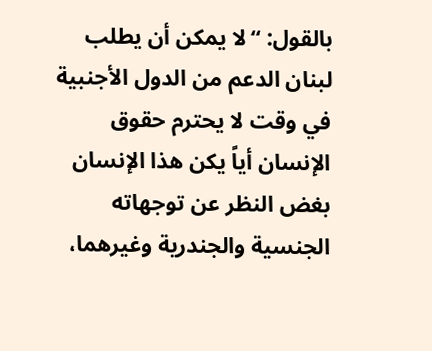بالقول: “لا يمكن أن يطلب لبنان الدعم من الدول الأجنبية في وقت لا يحترم حقوق الإنسان أياً يكن هذا الإنسان بغض النظر عن توجهاته الجنسية والجندرية وغيرهما،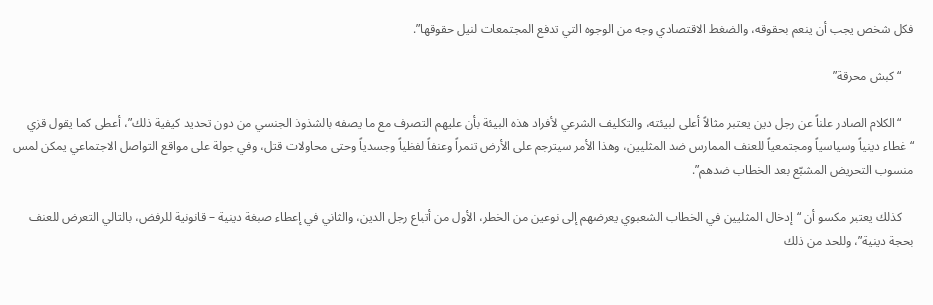فكل شخص يجب أن ينعم بحقوقه، والضغط الاقتصادي وجه من الوجوه التي تدفع المجتمعات لنيل حقوقها”.

    “كبش محرقة”

    “الكلام الصادر علناً عن رجل دين يعتبر مثالاً أعلى لبيئته، والتكليف الشرعي لأفراد هذه البيئة بأن عليهم التصرف مع ما يصفه بالشذوذ الجنسي من دون تحديد كيفية ذلك”، أعطى كما يقول قزي “غطاء دينياً وسياسياً ومجتمعياً للعنف الممارس ضد المثليين، وهذا الأمر سيترجم على الأرض تنمراً وعنفاً لفظياً وجسدياً وحتى محاولات قتل، وفي جولة على مواقع التواصل الاجتماعي يمكن لمس منسوب التحريض المشبّع بعد الخطاب ضدهم”.

    كذلك يعتبر مكسو أن “إدخال المثليين في الخطاب الشعبوي يعرضهم إلى نوعين من الخطر، الأول من أتباع رجل الدين، والثاني في إعطاء صبغة دينية – قانونية للرفض، بالتالي التعرض للعنف بحجة دينية”، وللحد من ذلك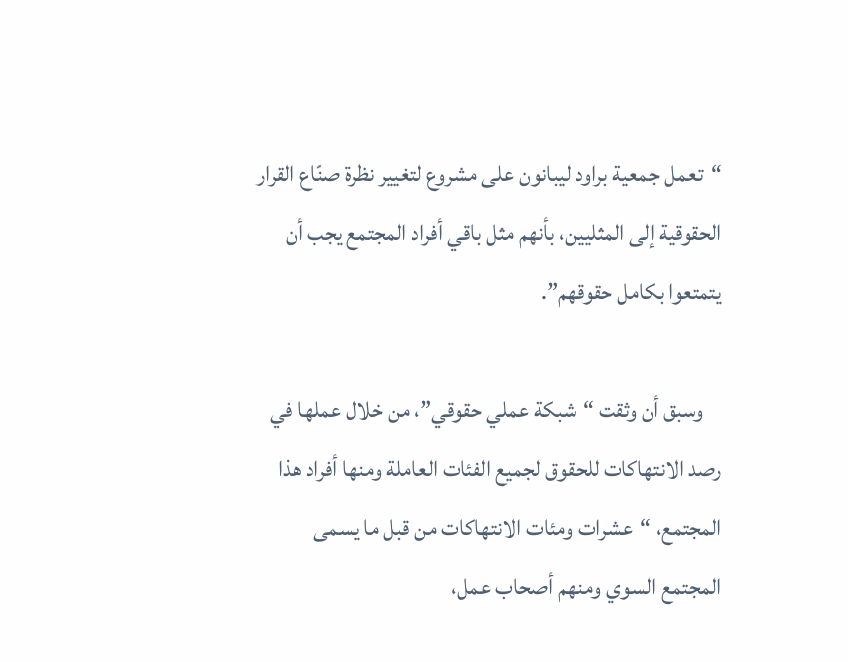“تعمل جمعية براود ليبانون على مشروع لتغيير نظرة صنّاع القرار الحقوقية إلى المثليين، بأنهم مثل باقي أفراد المجتمع يجب أن يتمتعوا بكامل حقوقهم”.

    وسبق أن وثقت “شبكة عملي حقوقي”، من خلال عملها في رصد الانتهاكات للحقوق لجميع الفئات العاملة ومنها أفراد هذا المجتمع، “عشرات ومئات الانتهاكات من قبل ما يسمى المجتمع السوي ومنهم أصحاب عمل،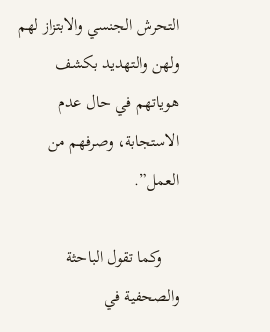التحرش الجنسي والابتزاز لهم ولهن والتهديد بكشف هوياتهم في حال عدم الاستجابة، وصرفهم من العمل”.

    وكما تقول الباحثة والصحفية في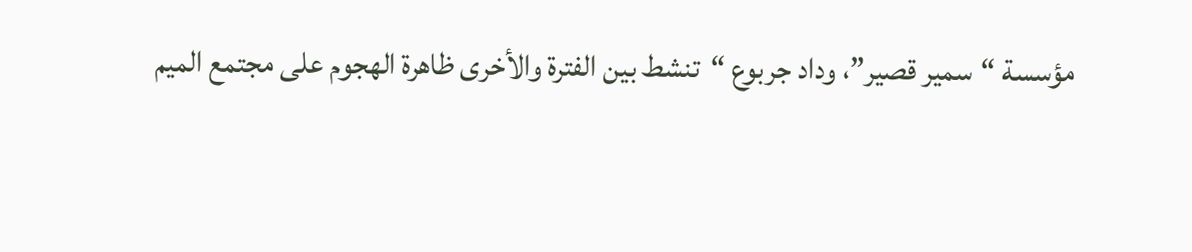مؤسسة “سمير قصير”، وداد جربوع “تنشط بين الفترة والأخرى ظاهرة الهجوم على مجتمع الميم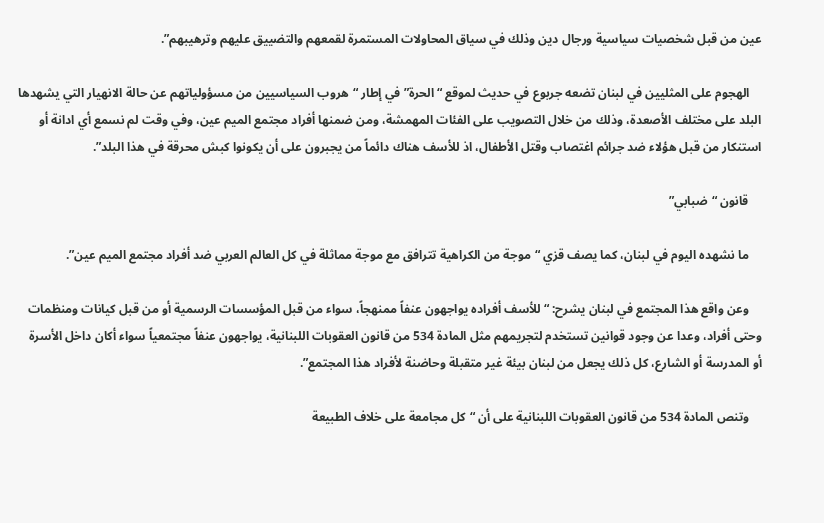عين من قبل شخصيات سياسية ورجال دين وذلك في سياق المحاولات المستمرة لقمعهم والتضييق عليهم وترهيبهم”.

    الهجوم على المثليين في لبنان تضعه جربوع في حديث لموقع “الحرة” في إطار “هروب السياسيين من مسؤولياتهم عن حالة الانهيار التي يشهدها البلد على مختلف الأصعدة، وذلك من خلال التصويب على الفئات المهمشة، ومن ضمنها أفراد مجتمع الميم عين، وفي وقت لم نسمع أي ادانة أو استنكار من قبل هؤلاء ضد جرائم اغتصاب وقتل الأطفال، اذ للأسف هناك دائماً من يجبرون على أن يكونوا كبش محرقة في هذا البلد”.

    قانون “ضبابي”

    ما نشهده اليوم في لبنان، كما يصف قزي “موجة من الكراهية تترافق مع موجة مماثلة في كل العالم العربي ضد أفراد مجتمع الميم عين”.

    وعن واقع هذا المجتمع في لبنان يشرح: “للأسف أفراده يواجهون عنفاً ممنهجاً، سواء من قبل المؤسسات الرسمية أو من قبل كيانات ومنظمات وحتى أفراد، وعدا عن وجود قوانين تستخدم لتجريمهم مثل المادة 534 من قانون العقوبات اللبنانية، يواجهون عنفاً مجتمعياً سواء أكان داخل الأسرة أو المدرسة أو الشارع، كل ذلك يجعل من لبنان بيئة غير متقبلة وحاضنة لأفراد هذا المجتمع”.

    وتنص المادة 534 من قانون العقوبات اللبنانية على أن “كل مجامعة على خلاف الطبيعة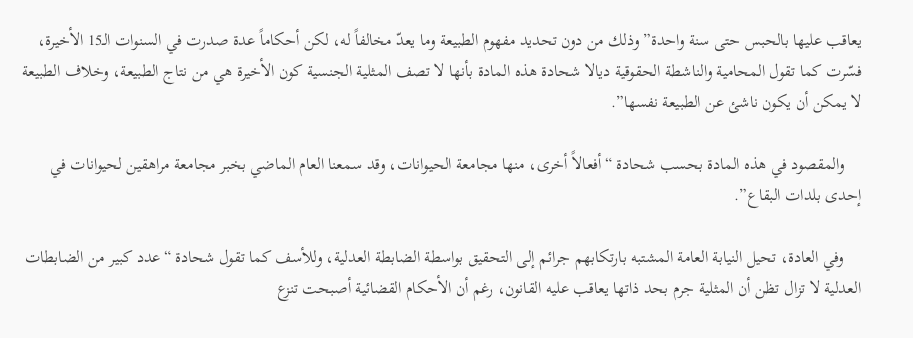يعاقب عليها بالحبس حتى سنة واحدة” وذلك من دون تحديد مفهوم الطبيعة وما يعدّ مخالفاً له، لكن أحكاماً عدة صدرت في السنوات الـ15 الأخيرة، فسّرت كما تقول المحامية والناشطة الحقوقية ديالا شحادة هذه المادة بأنها لا تصف المثلية الجنسية كون الأخيرة هي من نتاج الطبيعة، وخلاف الطبيعة لا يمكن أن يكون ناشئ عن الطبيعة نفسها”.

    والمقصود في هذه المادة بحسب شحادة “أفعالاً أخرى، منها مجامعة الحيوانات، وقد سمعنا العام الماضي بخبر مجامعة مراهقين لحيوانات في إحدى بلدات البقاع”.

    وفي العادة، تحيل النيابة العامة المشتبه بارتكابهم جرائم إلى التحقيق بواسطة الضابطة العدلية، وللأسف كما تقول شحادة “عدد كبير من الضابطات العدلية لا تزال تظن أن المثلية جرم بحد ذاتها يعاقب عليه القانون، رغم أن الأحكام القضائية أصبحت تنزع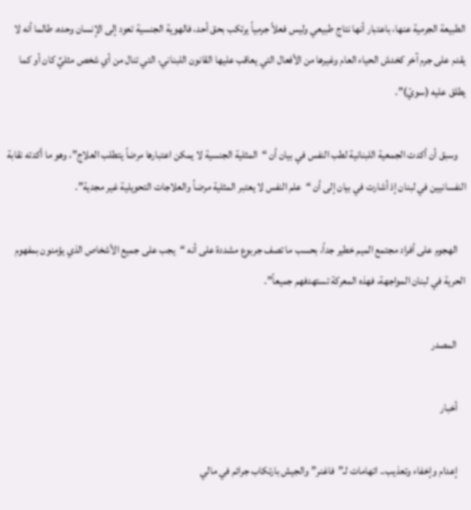الطبيعة الجرمية عنها، باعتبار أنها نتاج طبيعي وليس فعلاً جرمياً يرتكب بحق أحد، فالهوية الجنسية تعود إلى الإنسان وحده، طالما أنه لا يقدم على جرم آخر كخدش الحياء العام وغيرها من الأفعال التي يعاقب عليها القانون اللبناني، التي تنال من أي شخص مثليٌ كان أو كما يطلق عليه (سويّ)”.

    وسبق أن أكدت الجمعية اللبنانية لطب النفس في بيان أن “المثلية الجنسية لا يمكن اعتبارها مرضاً يتطلب العلاج”، وهو ما أكدته نقابة النفسانيين في لبنان إذ أشارت في بيان إلى أن “علم النفس لا يعتبر المثلية مرضاً والعلاجات التحويلية غير مجدية”.

    الهجوم على أفراد مجتمع الميم خطير جداً، بحسب ما تصف جربوع مشددة على أنه “يجب على جميع الأشخاص الذي يؤمنون بمفهوم الحرية في لبنان المواجهة، فهذه المعركة تستهدفهم جميعاً”.

    المصدر

    أخبار

    إعدام وإخفاء وتعذيب.. اتهامات لـ”فاغنر” والجيش بارتكاب جرائم في مالي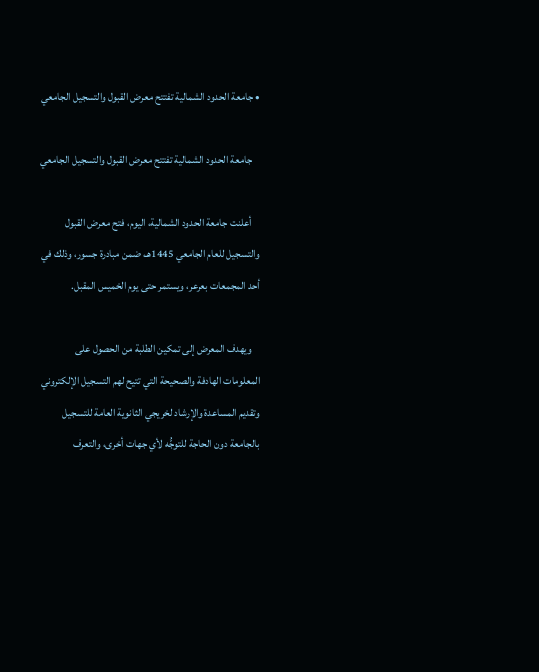• جامعة الحدود الشمالية تفتتح معرض القبول والتسجيل الجامعي

    جامعة الحدود الشمالية تفتتح معرض القبول والتسجيل الجامعي

    أعلنت جامعة الحدود الشمالية، اليوم، فتح معرض القبول والتسجيل للعام الجامعي 1445هـ، ضمن مبادرة جسور، وذلك في أحد المجمعات بعرعر، ويستمر حتى يوم الخميس المقبل.

    ويهدف المعرض إلى تمكين الطلبة من الحصول على المعلومات الهادفة والصحيحة التي تتيح لهم التسجيل الإلكتروني وتقديم المساعدة والإرشاد لخريجي الثانوية العامة للتسجيل بالجامعة دون الحاجة للتوجُّه لأي جهات أخرى، والتعرف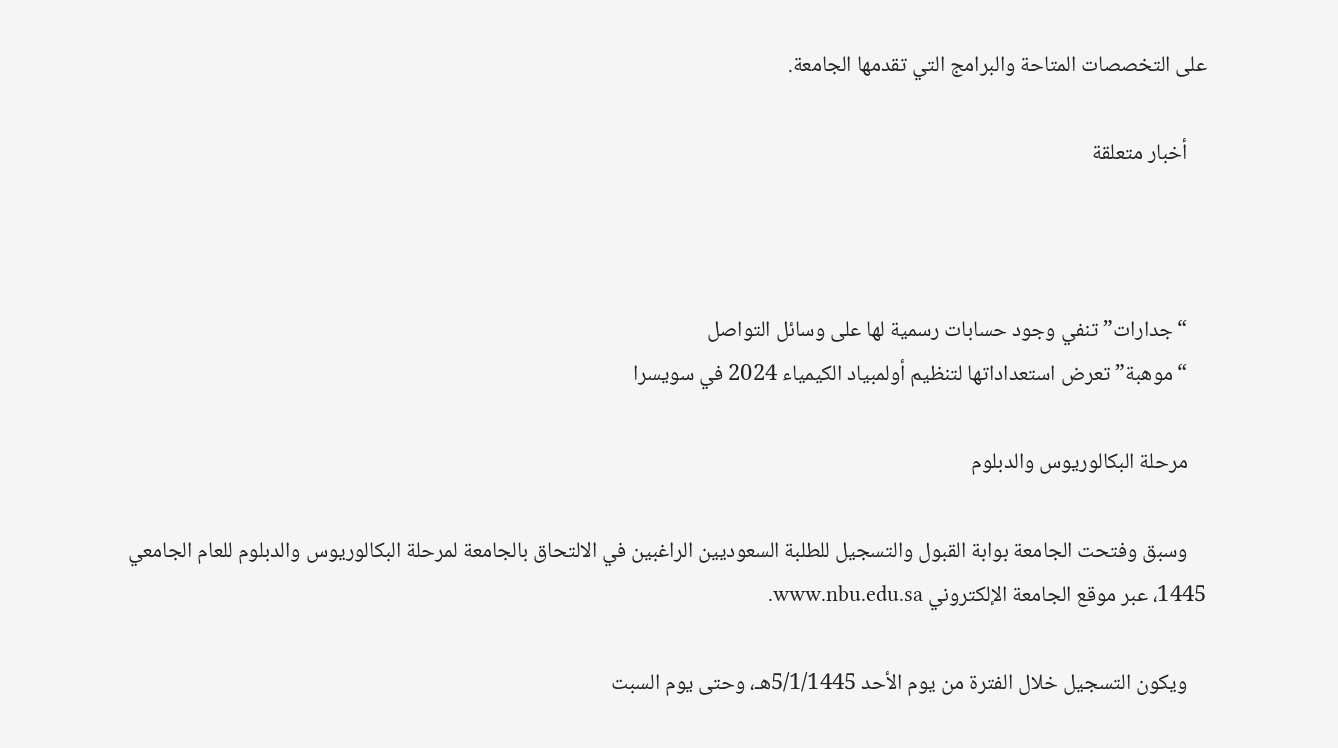على التخصصات المتاحة والبرامج التي تقدمها الجامعة.

    أخبار متعلقة



    “جدارات” تنفي وجود حسابات رسمية لها على وسائل التواصل
    “موهبة” تعرض استعداداتها لتنظيم أولمبياد الكيمياء 2024 في سويسرا

    مرحلة البكالوريوس والدبلوم

    وسبق وفتحت الجامعة بوابة القبول والتسجيل للطلبة السعوديين الراغبين في الالتحاق بالجامعة لمرحلة البكالوريوس والدبلوم للعام الجامعي 1445، عبر موقع الجامعة الإلكتروني www.nbu.edu.sa.

    ويكون التسجيل خلال الفترة من يوم الأحد 5/1/1445هـ، وحتى يوم السبت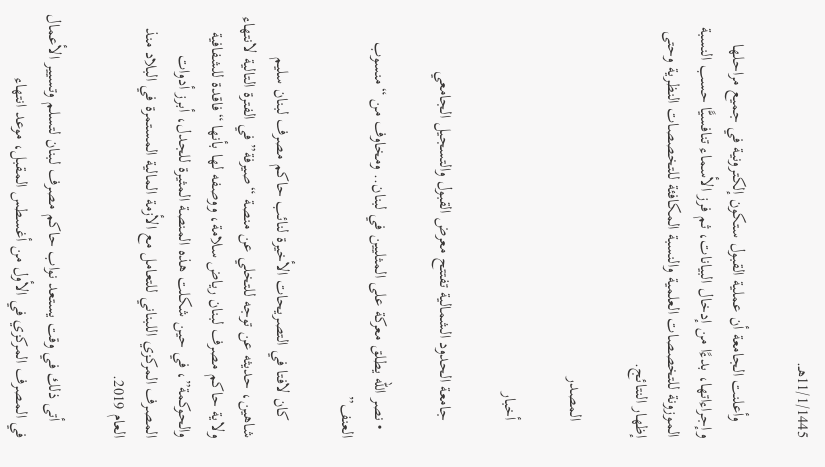11/1/1445هـ.

    وأعلنت الجامعة أن عملية القبول ستكون إلكترونية في جميع مراحلها وإجراءاتها، بدءًا من إدخال البيانات، ثم فرز الأسماء تنافسيًّا حسب النسبة الموزونة للتخصصات العلمية والنسبة المكافئة للتخصصات النظرية وحتى إظهار النتائج.

    المصدر

    أخبار

    جامعة الحدود الشمالية تفتتح معرض القبول والتسجيل الجامعي

  • نصر الله يطلق معركة على المثليين في لبنان.. ومخاوف من “منسوب العنف”

    كان لافتا في التصريحات الأخيرة لنائب حاكم مصرف لبنان سليم شاهين، حديثه عن توجه للتخلي عن منصة “صيرفة” في الفترة التالية لانتهاء ولاية حاكم مصرف لبنان رياض سلامة، ووصفه لها بأنها “فاقدة للشفافية والحوكمة”، في حين شكلت هذه المنصة المثيرة للجدل، أبرز أدوات المصرف المركزي اللبناني للتعامل مع الأزمة المالية المستمرة في البلاد منذ العام 2019.

    أتى ذلك في وقت يستعد نواب حاكم مصرف لبنان لتسلم وتسيير الأعمال في المصرف المركزي في الأول من أغسطس المقبل، موعد انتهاء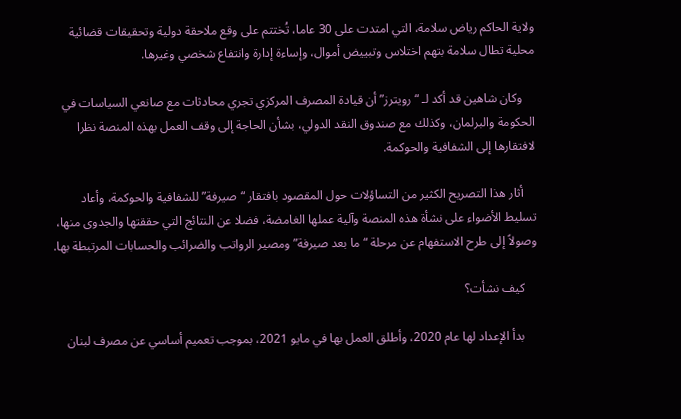ولاية الحاكم رياض سلامة، التي امتدت على 30 عاما، تُختتم على وقع ملاحقة دولية وتحقيقات قضائية محلية تطال سلامة بتهم اختلاس وتبييض أموال، وإساءة إدارة وانتفاع شخصي وغيرها.

    وكان شاهين قد أكد لـ “رويترز” أن قيادة المصرف المركزي تجري محادثات مع صانعي السياسات في الحكومة والبرلمان، وكذلك مع صندوق النقد الدولي، بشأن الحاجة إلى وقف العمل بهذه المنصة نظرا لافتقارها إلى الشفافية والحوكمة.

    أثار هذا التصريح الكثير من التساؤلات حول المقصود بافتقار “صيرفة” للشفافية والحوكمة، وأعاد تسليط الأضواء على نشأة هذه المنصة وآلية عملها الغامضة، فضلا عن النتائج التي حققتها والجدوى منها، وصولاً إلى طرح الاستفهام عن مرحلة “ما بعد صيرفة” ومصير الرواتب والضرائب والحسابات المرتبطة بها.

    كيف نشأت؟

    بدأ الإعداد لها عام 2020، وأطلق العمل بها في مايو 2021، بموجب تعميم أساسي عن مصرف لبنان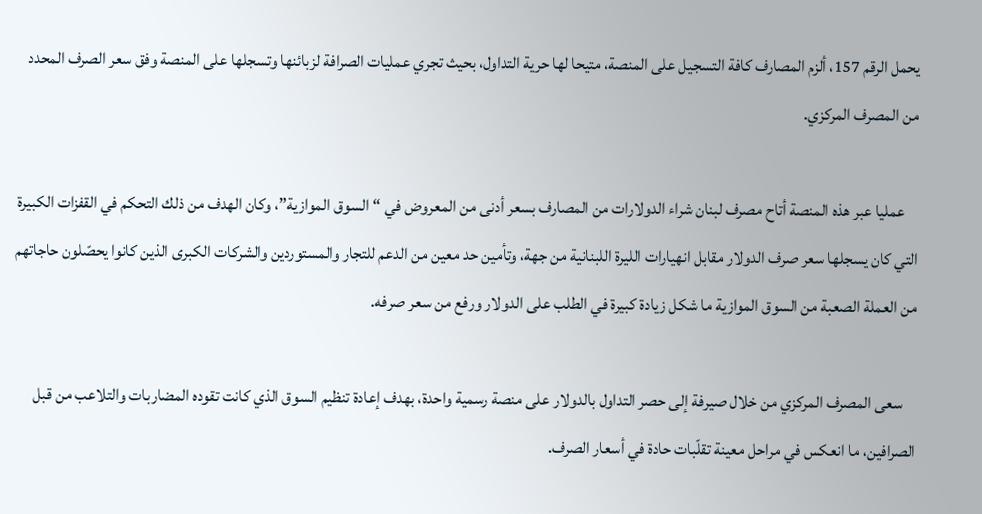يحمل الرقم 157، ألزم المصارف كافة التسجيل على المنصة، متيحا لها حرية التداول، بحيث تجري عمليات الصرافة لزبائنها وتسجلها على المنصة وفق سعر الصرف المحدد من المصرف المركزي.

    عمليا عبر هذه المنصة أتاح مصرف لبنان شراء الدولارات من المصارف بسعر أدنى من المعروض في “السوق الموازية”، وكان الهدف من ذلك التحكم في القفزات الكبيرة التي كان يسجلها سعر صرف الدولار مقابل انهيارات الليرة اللبنانية من جهة، وتأمين حد معين من الدعم للتجار والمستوردين والشركات الكبرى الذين كانوا يحصّلون حاجاتهم من العملة الصعبة من السوق الموازية ما شكل زيادة كبيرة في الطلب على الدولار ورفع من سعر صرفه.

    سعى المصرف المركزي من خلال صيرفة إلى حصر التداول بالدولار على منصة رسمية واحدة، بهدف إعادة تنظيم السوق الذي كانت تقوده المضاربات والتلاعب من قبل الصرافين، ما انعكس في مراحل معينة تقلّبات حادة في أسعار الصرف.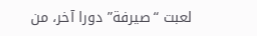لعبت “صيرفة” دورا آخر، من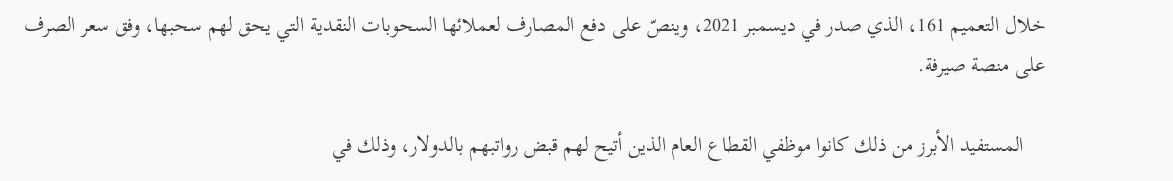خلال التعميم 161، الذي صدر في ديسمبر 2021، وينصّ على دفع المصارف لعملائها السحوبات النقدية التي يحق لهم سحبها، وفق سعر الصرف على منصة صيرفة.

    المستفيد الأبرز من ذلك كانوا موظفي القطاع العام الذين أتيح لهم قبض رواتبهم بالدولار، وذلك في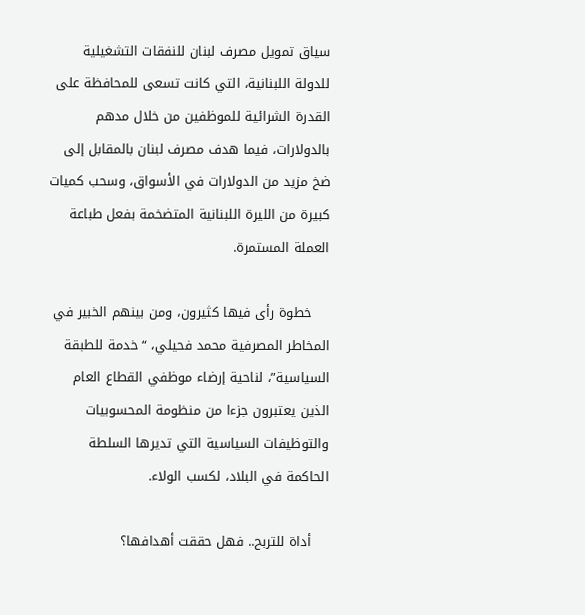سياق تمويل مصرف لبنان للنفقات التشغيلية للدولة اللبنانية، التي كانت تسعى للمحافظة على القدرة الشرائية للموظفين من خلال مدهم بالدولارات، فيما هدف مصرف لبنان بالمقابل إلى ضخ مزيد من الدولارات في الأسواق، وسحب كميات كبيرة من الليرة اللبنانية المتضخمة بفعل طباعة العملة المستمرة.

    خطوة رأى فيها كثيرون، ومن بينهم الخبير في المخاطر المصرفية محمد فحيلي، “خدمة للطبقة السياسية”، لناحية إرضاء موظفي القطاع العام الذين يعتبرون جزءا من منظومة المحسوبيات والتوظيفات السياسية التي تديرها السلطة الحاكمة في البلاد، لكسب الولاء.

    أداة للتربح.. فهل حققت أهدافها؟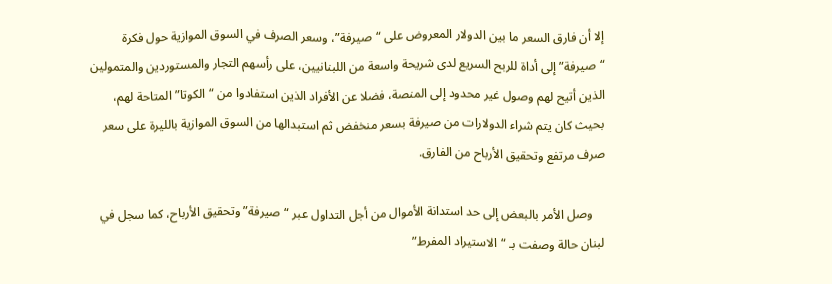إلا أن فارق السعر ما بين الدولار المعروض على “صيرفة”، وسعر الصرف في السوق الموازية حول فكرة “صيرفة” إلى أداة للربح السريع لدى شريحة واسعة من اللبنانيين، على رأسهم التجار والمستوردين والمتمولين الذين أتيح لهم وصول غير محدود إلى المنصة، فضلا عن الأفراد الذين استفادوا من “الكوتا” المتاحة لهم، بحيث كان يتم شراء الدولارات من صيرفة بسعر منخفض ثم استبدالها من السوق الموازية بالليرة على سعر صرف مرتفع وتحقيق الأرباح من الفارق.

    وصل الأمر بالبعض إلى حد استدانة الأموال من أجل التداول عبر “صيرفة” وتحقيق الأرباح، كما سجل في لبنان حالة وصفت بـ “الاستيراد المفرط”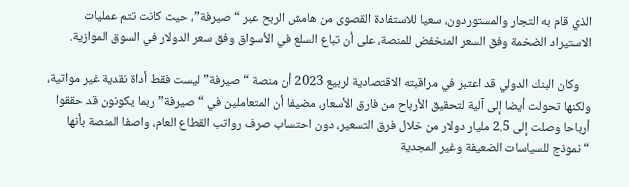الذي قام به التجار والمستوردون، سعيا للاستفادة القصوى من هامش الربح عبر “صيرفة”، حيث كانت تتم عمليات الاستيراد الضخمة وفق السعر المنخفض للمنصة، على أن تباع السلع في الأسواق وفق سعر الدولار في السوق الموازية.

    وكان البنك الدولي قد اعتبر في مراقبته الاقتصادية لربيع 2023 أن منصة “صيرفة” ليست فقط أداة نقدية غير مواتية، ولكنها تحولت أيضا إلى آلية لتحقيق الأرباح من فارق الأسعار، مضيفا أن المتعاملين في “صيرفة” ربما يكونون قد حققوا أرباحا وصلت إلى 2.5 مليار دولار من خلال فرق التسعير، دون احتساب صرف رواتب القطاع العام، واصفا المنصة بأنها “نموذج للسياسات الضعيفة وغير المجدية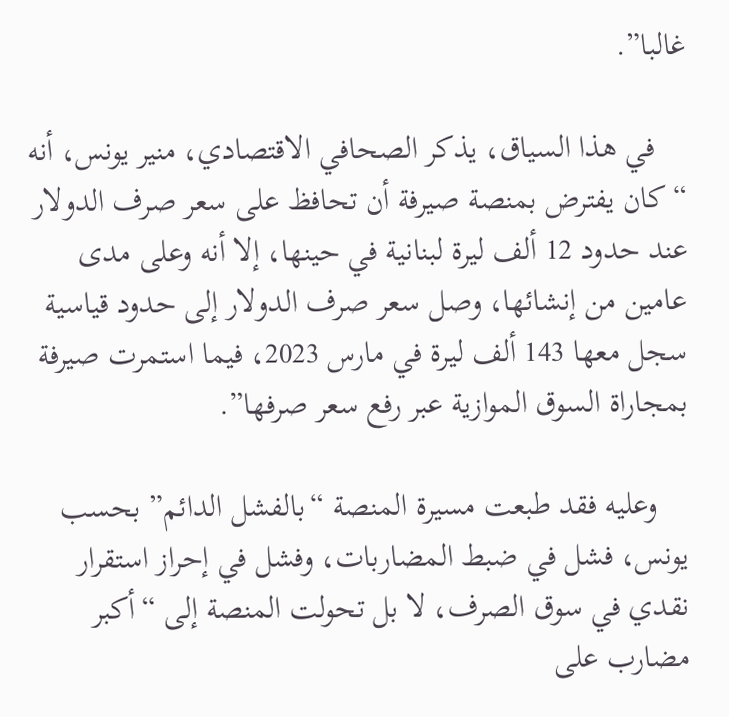غالبا”.

    في هذا السياق، يذكر الصحافي الاقتصادي، منير يونس، أنه “كان يفترض بمنصة صيرفة أن تحافظ على سعر صرف الدولار عند حدود 12 ألف ليرة لبنانية في حينها، إلا أنه وعلى مدى عامين من إنشائها، وصل سعر صرف الدولار إلى حدود قياسية سجل معها 143 ألف ليرة في مارس 2023، فيما استمرت صيرفة بمجاراة السوق الموازية عبر رفع سعر صرفها”.

    وعليه فقد طبعت مسيرة المنصة “بالفشل الدائم” بحسب يونس، فشل في ضبط المضاربات، وفشل في إحراز استقرار نقدي في سوق الصرف، لا بل تحولت المنصة إلى “أكبر مضارب على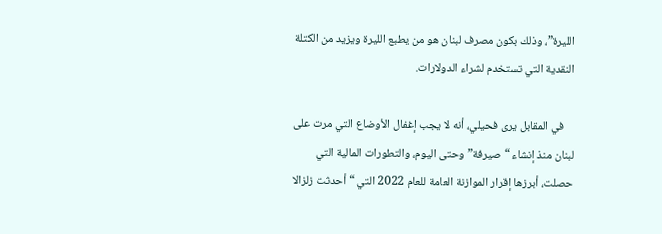الليرة”، وذلك بكون مصرف لبنان هو من يطبع الليرة ويزيد من الكتلة النقدية التي تستخدم لشراء الدولارات.

    في المقابل يرى فحيلي، أنه لا يجب إغفال الأوضاع التي مرت على لبنان منذ إنشاء “صيرفة” وحتى اليوم، والتطورات المالية التي حصلت، أبرزها إقرار الموازنة العامة للعام 2022 التي “أحدثت زلزالا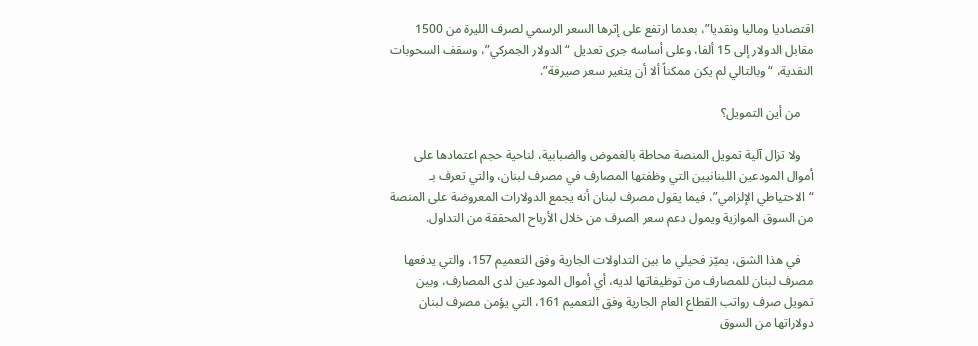اقتصاديا وماليا ونقديا”، بعدما ارتفع على إثرها السعر الرسمي لصرف الليرة من 1500 مقابل الدولار إلى 15 ألفا، وعلى أساسه جرى تعديل “الدولار الجمركي”، وسقف السحوبات النقدية، “وبالتالي لم يكن ممكناً ألا أن يتغير سعر صيرفة”.

    من أين التمويل؟

    ولا تزال آلية تمويل المنصة محاطة بالغموض والضبابية، لناحية حجم اعتمادها على أموال المودعين اللبنانيين التي وظفتها المصارف في مصرف لبنان، والتي تعرف بـ “الاحتياطي الإلزامي”، فيما يقول مصرف لبنان أنه يجمع الدولارات المعروضة على المنصة من السوق الموازية ويمول دعم سعر الصرف من خلال الأرباح المحققة من التداول.

    في هذا الشق، يميّز فحيلي ما بين التداولات الجارية وفق التعميم 157، والتي يدفعها مصرف لبنان للمصارف من توظيفاتها لديه، أي أموال المودعين لدى المصارف، وبين تمويل صرف رواتب القطاع العام الجارية وفق التعميم 161، التي يؤمن مصرف لبنان دولاراتها من السوق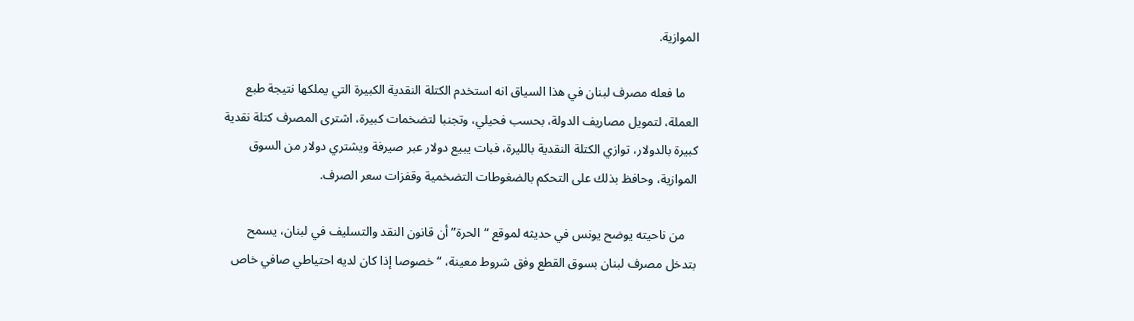الموازية.

    ما فعله مصرف لبنان في هذا السياق انه استخدم الكتلة النقدية الكبيرة التي يملكها نتيجة طبع العملة، لتمويل مصاريف الدولة، بحسب فحيلي، وتجنبا لتضخمات كبيرة، اشترى المصرف كتلة نقدية كبيرة بالدولار، توازي الكتلة النقدية بالليرة، فبات يبيع دولار عبر صيرفة ويشتري دولار من السوق الموازية، وحافظ بذلك على التحكم بالضغوطات التضخمية وقفزات سعر الصرف.

    من ناحيته يوضح يونس في حديثه لموقع “الحرة” أن قانون النقد والتسليف في لبنان، يسمح بتدخل مصرف لبنان بسوق القطع وفق شروط معينة، “خصوصا إذا كان لديه احتياطي صافي خاص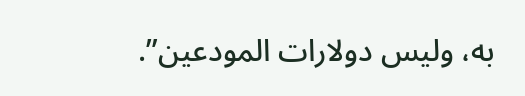به، وليس دولارات المودعين”.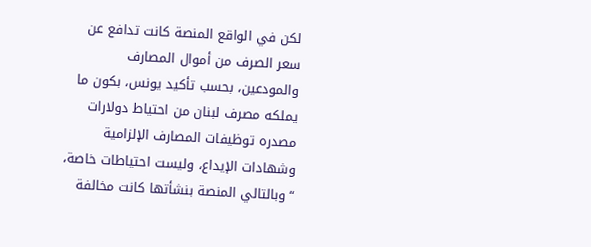لكن في الواقع المنصة كانت تدافع عن سعر الصرف من أموال المصارف والمودعين، بحسب تأكيد يونس، بكون ما يملكه مصرف لبنان من احتياط دولارات مصدره توظيفات المصارف الإلزامية وشهادات الإيداع، وليست احتياطات خاصة، “وبالتالي المنصة بنشأتها كانت مخالفة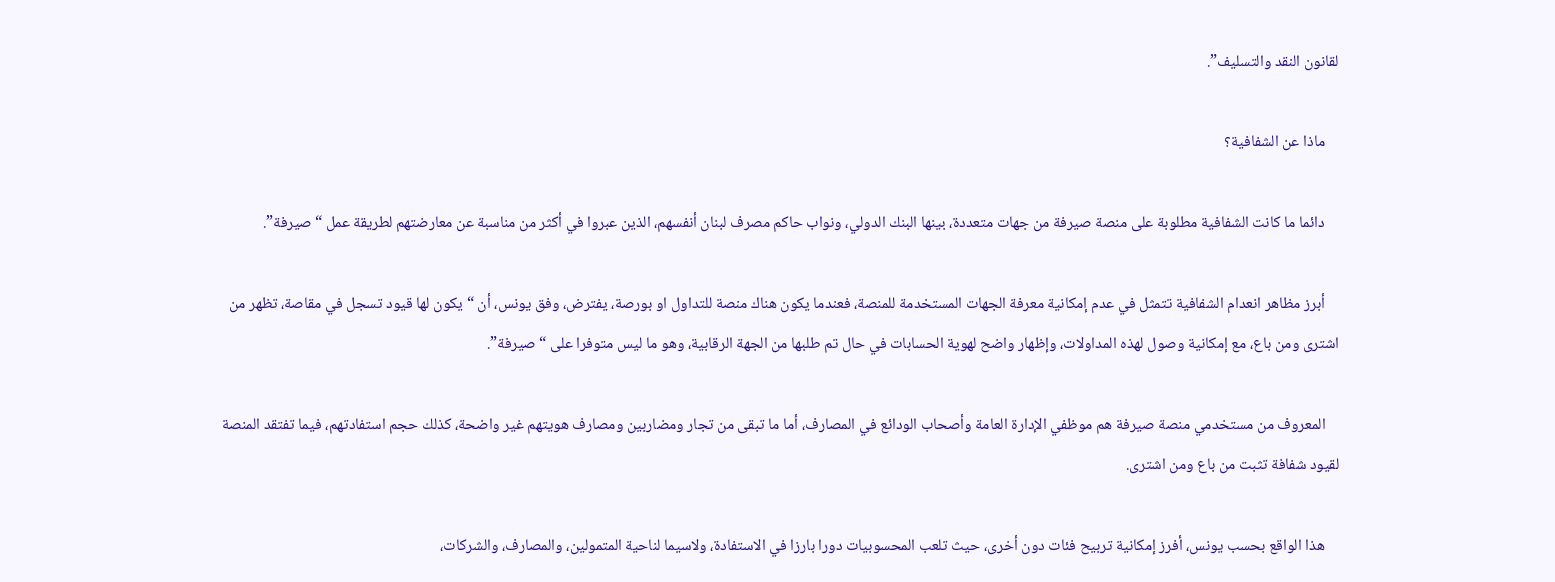لقانون النقد والتسليف”.

    ماذا عن الشفافية؟

    دائما ما كانت الشفافية مطلوبة على منصة صيرفة من جهات متعددة، بينها البنك الدولي، ونواب حاكم مصرف لبنان أنفسهم، الذين عبروا في أكثر من مناسبة عن معارضتهم لطريقة عمل “صيرفة”.

    أبرز مظاهر انعدام الشفافية تتمثل في عدم إمكانية معرفة الجهات المستخدمة للمنصة، فعندما يكون هناك منصة للتداول او بورصة، يفترض، وفق يونس، أن “يكون لها قيود تسجل في مقاصة، تظهر من اشترى ومن باع، مع إمكانية وصول لهذه المداولات، وإظهار واضح لهوية الحسابات في حال تم طلبها من الجهة الرقابية، وهو ما ليس متوفرا على “صيرفة”.

    المعروف من مستخدمي منصة صيرفة هم موظفي الإدارة العامة وأصحاب الودائع في المصارف، أما ما تبقى من تجار ومضاربين ومصارف هويتهم غير واضحة، كذلك حجم استفادتهم، فيما تفتقد المنصة لقيود شفافة تثبت من باع ومن اشترى.

    هذا الواقع بحسب يونس، أفرز إمكانية تربيح فئات دون أخرى، حيث تلعب المحسوبيات دورا بارزا في الاستفادة، ولاسيما لناحية المتمولين، والمصارف، والشركات،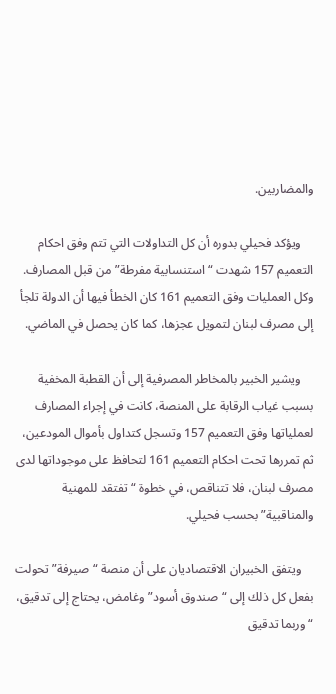والمضاربين.

    ويؤكد فحيلي بدوره أن كل التداولات التي تتم وفق احكام التعميم 157 شهدت “استنسابية مفرطة” من قبل المصارف. وكل العمليات وفق التعميم 161 كان الخطأ فيها أن الدولة تلجأ إلى مصرف لبنان لتمويل عجزها، كما كان يحصل في الماضي.

    ويشير الخبير بالمخاطر المصرفية إلى أن القطبة المخفية بسبب غياب الرقابة على المنصة، كانت في إجراء المصارف لعملياتها وفق التعميم 157 وتسجل كتداول بأموال المودعين، ثم تمررها تحت احكام التعميم 161 لتحافظ على موجوداتها لدى مصرف لبنان، فلا تتناقص، في خطوة “تفتقد للمهنية والمناقبية” بحسب فحيلي.

    ويتفق الخبيران الاقتصاديان على أن منصة “صيرفة” تحولت بفعل كل ذلك إلى “صندوق أسود” وغامض، يحتاج إلى تدقيق، “وربما تدقيق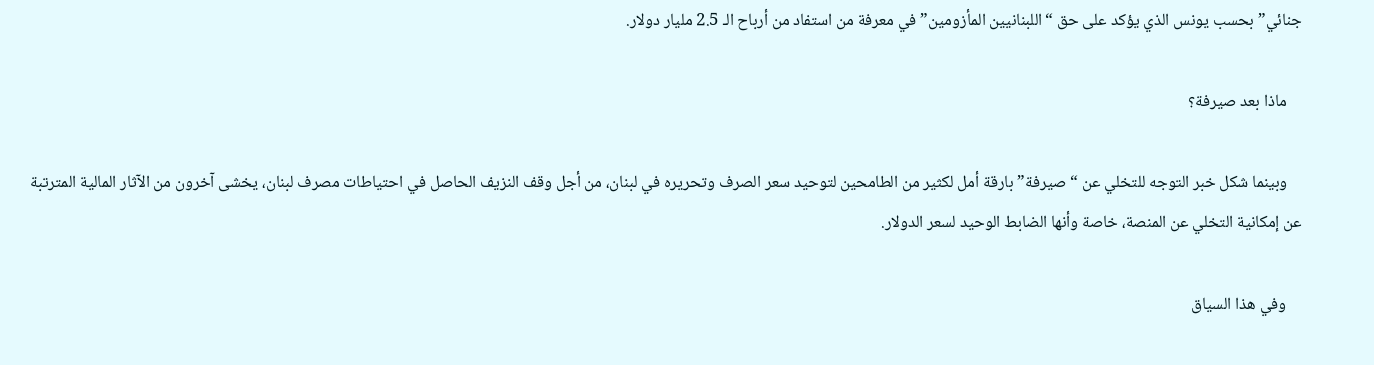جنائي” بحسب يونس الذي يؤكد على حق “اللبنانيين المأزومين” في معرفة من استفاد من أرباح الـ 2.5 مليار دولار.

    ماذا بعد صيرفة؟

    وبينما شكل خبر التوجه للتخلي عن “صيرفة” بارقة أمل لكثير من الطامحين لتوحيد سعر الصرف وتحريره في لبنان، من أجل وقف النزيف الحاصل في احتياطات مصرف لبنان، يخشى آخرون من الآثار المالية المترتبة عن إمكانية التخلي عن المنصة، خاصة وأنها الضابط الوحيد لسعر الدولار.

    وفي هذا السياق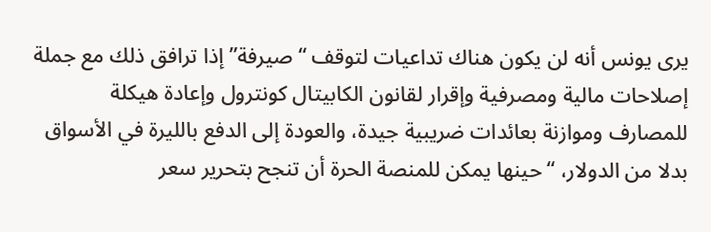يرى يونس أنه لن يكون هناك تداعيات لتوقف “صيرفة” إذا ترافق ذلك مع جملة إصلاحات مالية ومصرفية وإقرار لقانون الكابيتال كونترول وإعادة هيكلة للمصارف وموازنة بعائدات ضريبية جيدة، والعودة إلى الدفع بالليرة في الأسواق بدلا من الدولار، “حينها يمكن للمنصة الحرة أن تنجح بتحرير سعر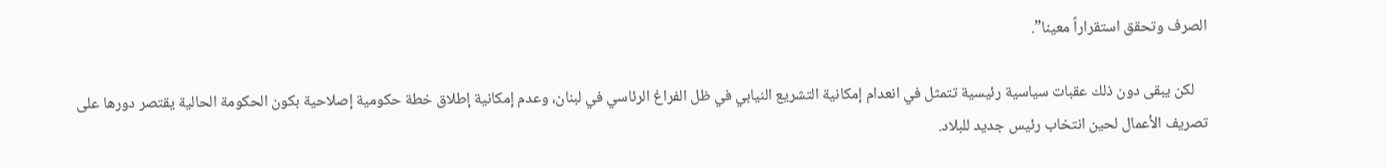الصرف وتحقق استقراراً معينا”.

    لكن يبقى دون ذلك عقبات سياسية رئيسية تتمثل في انعدام إمكانية التشريع النيابي في ظل الفراغ الرئاسي في لبنان، وعدم إمكانية إطلاق خطة حكومية إصلاحية بكون الحكومة الحالية يقتصر دورها على تصريف الأعمال لحين انتخاب رئيس جديد للبلاد.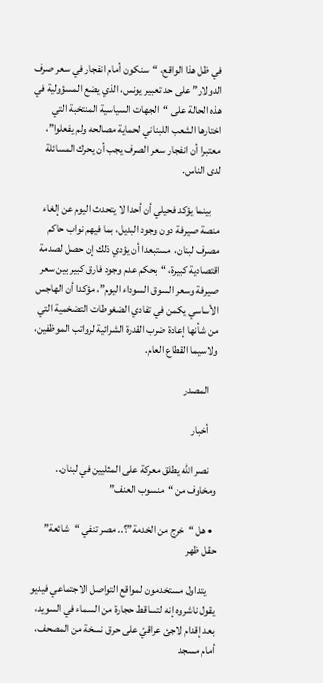في ظل هذا الواقع، “سنكون أمام انفجار في سعر صرف الدولار” على حد تعبير يونس، الذي يضع المسؤولية في هذه الحالة على “الجهات السياسية المنتخبة التي اختارها الشعب اللبناني لحماية مصالحه ولم يفعلوا”، معتبرا أن انفجار سعر الصرف يجب أن يحرك المسائلة لدى الناس.

    بينما يؤكد فحيلي أن أحدا لا يتحدث اليوم عن إلغاء منصة صيرفة دون وجود البديل، بما فيهم نواب حاكم مصرف لبنان،  مستبعدا أن يؤدي ذلك إن حصل لصدمة اقتصادية كبيرة، “بحكم عدم وجود فارق كبير بين سعر صيرفة وسعر السوق السوداء اليوم”، مؤكدا أن الهاجس الأساسي يكمن في تفادي الضغوطات التضخمية التي من شأنها إعادة ضرب القدرة الشرائية لرواتب الموظفين، ولاسيما القطاع العام.

    المصدر

    أخبار

    نصر الله يطلق معركة على المثليين في لبنان.. ومخاوف من “منسوب العنف”

  • هل “خرج من الخدمة”؟.. مصر تنفي “شائعة” حقل ظهر

    يتداول مستخدمون لمواقع التواصل الاجتماعي فيديو يقول ناشروه إنه لتساقط حجارة من السماء في السويد، بعد إقدام لاجئ عراقيّ على حرق نسخة من المصحف، أمام مسجد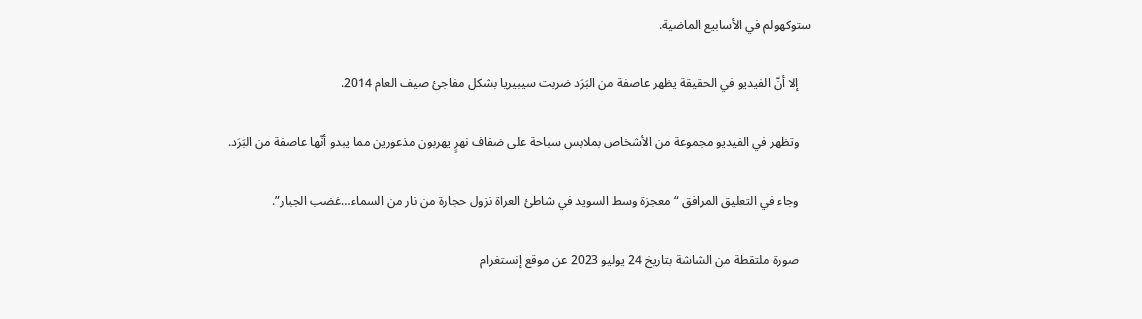ستوكهولم في الأسابيع الماضية.

    إلا أنّ الفيديو في الحقيقة يظهر عاصفة من البَرَد ضربت سيبيريا بشكل مفاجئ صيف العام 2014.

    وتظهر في الفيديو مجموعة من الأشخاص بملابس سباحة على ضفاف نهرٍ يهربون مذعورين مما يبدو أنّها عاصفة من البَرَد.

    وجاء في التعليق المرافق “معجزة وسط السويد في شاطئ العراة نزول حجارة من نار من السماء…غضب الجبار”.

    صورة ملتقطة من الشاشة بتاريخ 24 يوليو 2023 عن موقع إنستغرام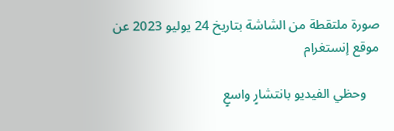صورة ملتقطة من الشاشة بتاريخ 24 يوليو 2023 عن موقع إنستغرام

    وحظي الفيديو بانتشارٍ واسعٍ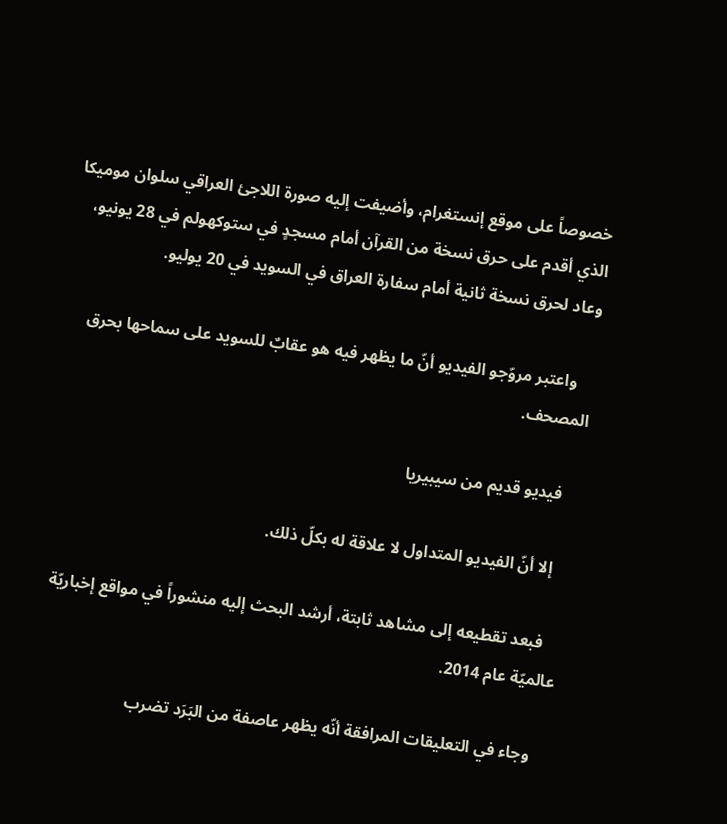خصوصاً على موقع إنستغرام، وأضيفت إليه صورة اللاجئ العراقي سلوان موميكا الذي أقدم على حرق نسخة من القرآن أمام مسجدٍ في ستوكهولم في 28 يونيو، وعاد لحرق نسخة ثانية أمام سفارة العراق في السويد في 20 يوليو.

    واعتبر مروّجو الفيديو أنّ ما يظهر فيه هو عقابٌ للسويد على سماحها بحرق المصحف.

    فيديو قديم من سيبيريا

    إلا أنّ الفيديو المتداول لا علاقة له بكلّ ذلك.

    فبعد تقطيعه إلى مشاهد ثابتة، أرشد البحث إليه منشوراً في مواقع إخباريّة عالميّة عام 2014.

    وجاء في التعليقات المرافقة أنّه يظهر عاصفة من البَرَد تضرب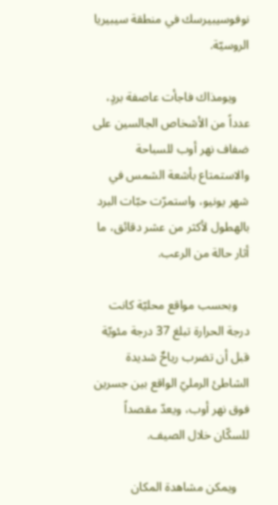نوفوسيبيرسك في منطقة سيبيريا الروسيّة.

    ويومذاك فاجأت عاصفة بردٍ، عدداً من الأشخاص الجالسين على ضفاف نهر أوب للسباحة والاستمتاع بأشعة الشمس في شهر يونيو، واستمرّت حبّات البرد بالهطول لأكثر من عشر دقائق، ما أثار حالة من الرعب.

    وبحسب مواقع محليّة كانت درجة الحرارة تبلغ 37 درجة مئويّة قبل أن تضرب رياحٌ شديدة الشاطئ الرمليّ الواقع بين جسرين فوق نهر أوب، ويعدّ مقصداً للسكّان خلال الصيف.

    ويمكن مشاهدة المكان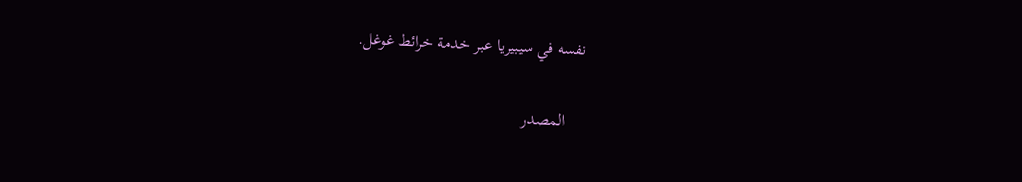نفسه في سيبيريا عبر خدمة خرائط غوغل.

    المصدر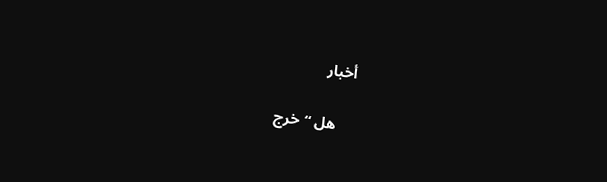أخبار

    هل “خرج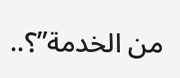من الخدمة”؟..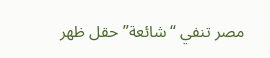مصر تنفي “شائعة” حقل ظهر